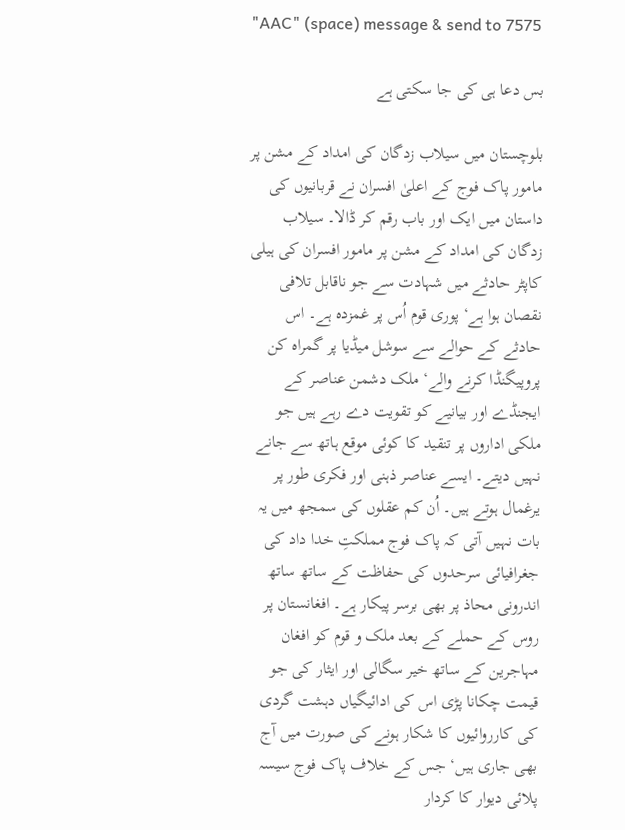"AAC" (space) message & send to 7575

بس دعا ہی کی جا سکتی ہے

بلوچستان میں سیلاب زدگان کی امداد کے مشن پر مامور پاک فوج کے اعلیٰ افسران نے قربانیوں کی داستان میں ایک اور باب رقم کر ڈالا۔ سیلاب زدگان کی امداد کے مشن پر مامور افسران کی ہیلی کاپٹر حادثے میں شہادت سے جو ناقابل تلافی نقصان ہوا ہے‘ پوری قوم اُس پر غمزدہ ہے۔ اس حادثے کے حوالے سے سوشل میڈیا پر گمراہ کن پروپیگنڈا کرنے والے‘ ملک دشمن عناصر کے ایجنڈے اور بیانیے کو تقویت دے رہے ہیں جو ملکی اداروں پر تنقید کا کوئی موقع ہاتھ سے جانے نہیں دیتے۔ ایسے عناصر ذہنی اور فکری طور پر یرغمال ہوتے ہیں۔ اُن کم عقلوں کی سمجھ میں یہ بات نہیں آتی کہ پاک فوج مملکتِ خدا داد کی جغرافیائی سرحدوں کی حفاظت کے ساتھ ساتھ اندرونی محاذ پر بھی برسر پیکار ہے۔ افغانستان پر روس کے حملے کے بعد ملک و قوم کو افغان مہاجرین کے ساتھ خیر سگالی اور ایثار کی جو قیمت چکانا پڑی اس کی ادائیگیاں دہشت گردی کی کارروائیوں کا شکار ہونے کی صورت میں آج بھی جاری ہیں‘ جس کے خلاف پاک فوج سیسہ پلائی دیوار کا کردار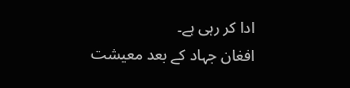ادا کر رہی ہے۔
افغان جہاد کے بعد معیشت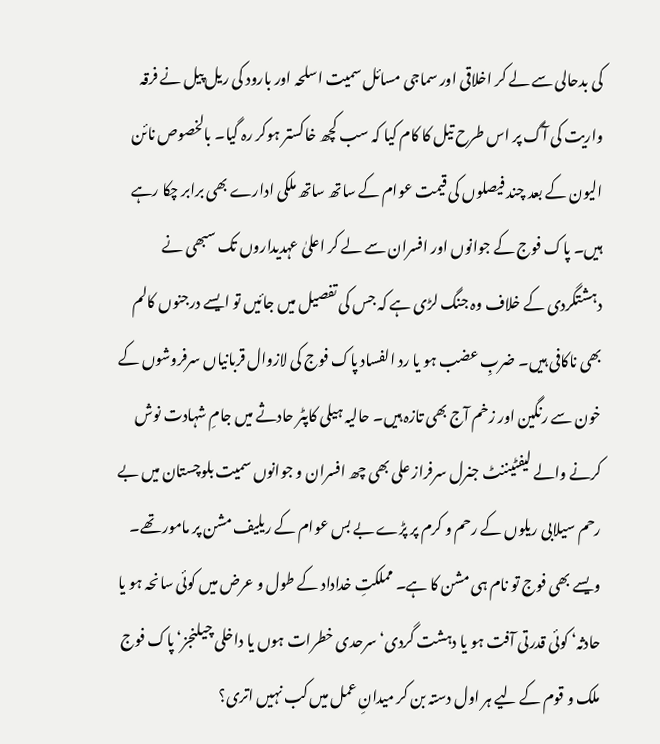کی بدحالی سے لے کر اخلاقی اور سماجی مسائل سمیت اسلحہ اور بارود کی ریل پیل نے فرقہ واریت کی آگ پر اس طرح تیل کا کام کیا کہ سب کچھ خاکستر ہوکر رہ گیا۔ بالخصوص نائن الیون کے بعد چند فیصلوں کی قیمت عوام کے ساتھ ساتھ ملکی ادارے بھی برابر چکا رہے ہیں۔ پاک فوج کے جوانوں اور افسران سے لے کر اعلیٰ عہدیداروں تک سبھی نے دہشتگردی کے خلاف وہ جنگ لڑی ہے کہ جس کی تفصیل میں جائیں تو ایسے درجنوں کالم بھی ناکافی ہیں۔ ضربِ عضب ہو یا رد الفساد پاک فوج کی لازوال قربانیاں سرفروشوں کے خون سے رنگین اور زخم آج بھی تازہ ہیں۔ حالیہ ہیلی کاپٹر حادثے میں جامِ شہادت نوش کرنے والے لیفٹیننٹ جنرل سرفراز علی بھی چھ افسران و جوانوں سمیت بلوچستان میں بے رحم سیلابی ریلوں کے رحم و کرم پر پڑے بے بس عوام کے ریلیف مشن پر مامور تھے۔ ویسے بھی فوج تو نام ہی مشن کا ہے۔ مملکتِ خداداد کے طول و عرض میں کوئی سانحہ ہو یا حادثہ‘ کوئی قدرتی آفت ہو یا دہشت گردی‘ سرحدی خطرات ہوں یا داخلی چیلنجز‘ پاک فوج ملک و قوم کے لیے ہر اول دستہ بن کر میدانِ عمل میں کب نہیں اتری؟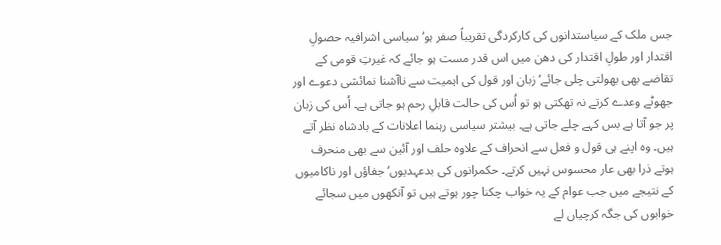جس ملک کے سیاستدانوں کی کارکردگی تقریباً صفر ہو‘ سیاسی اشرافیہ حصولِ اقتدار اور طولِ اقتدار کی دھن میں اس قدر مست ہو جائے کہ غیرتِ قومی کے تقاضے بھی بھولتی چلی جائے‘ زبان اور قول کی اہمیت سے ناآشنا نمائشی دعوے اور جھوٹے وعدے کرتے نہ تھکتی ہو تو اُس کی حالت قابلِ رحم ہو جاتی ہے۔ اُس کی زبان پر جو آتا ہے بس کہے چلے جاتی ہے۔ بیشتر سیاسی رہنما اعلانات کے بادشاہ نظر آتے ہیں۔ وہ اپنے ہی قول و فعل سے انحراف کے علاوہ حلف اور آئین سے بھی منحرف ہوتے ذرا بھی عار محسوس نہیں کرتے۔ حکمرانوں کی بدعہدیوں‘ جفاؤں اور ناکامیوں کے نتیجے میں جب عوام کے یہ خواب چکنا چور ہوتے ہیں تو آنکھوں میں سجائے خوابوں کی جگہ کرچیاں لے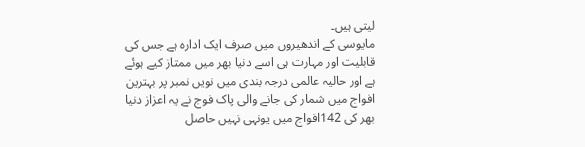لیتی ہیں۔
مایوسی کے اندھیروں میں صرف ایک ادارہ ہے جس کی قابلیت اور مہارت ہی اسے دنیا بھر میں ممتاز کیے ہوئے ہے اور حالیہ عالمی درجہ بندی میں نویں نمبر پر بہترین افواج میں شمار کی جانے والی پاک فوج نے یہ اعزاز دنیا بھر کی 142افواج میں یونہی نہیں حاصل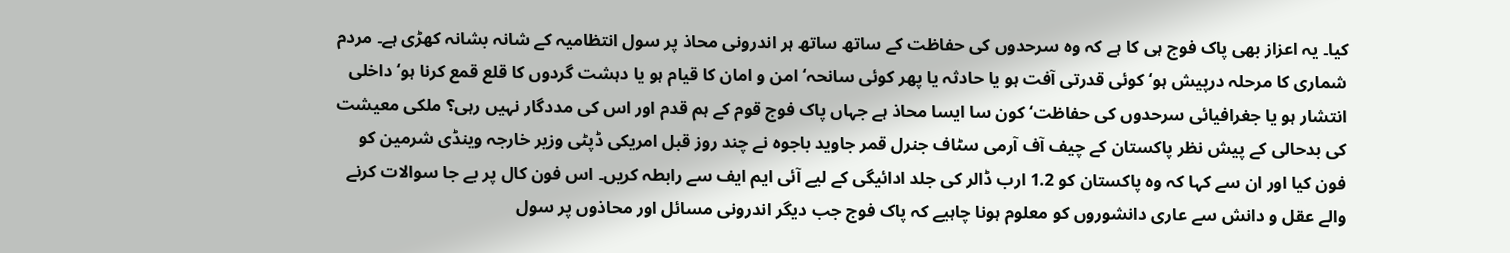کیا۔ یہ اعزاز بھی پاک فوج ہی کا ہے کہ وہ سرحدوں کی حفاظت کے ساتھ ساتھ ہر اندرونی محاذ پر سول انتظامیہ کے شانہ بشانہ کھڑی ہے۔ مردم شماری کا مرحلہ درپیش ہو‘ کوئی قدرتی آفت ہو یا حادثہ یا پھر کوئی سانحہ‘ امن و امان کا قیام ہو یا دہشت گردوں کا قلع قمع کرنا ہو‘ داخلی انتشار ہو یا جغرافیائی سرحدوں کی حفاظت‘ کون سا ایسا محاذ ہے جہاں پاک فوج قوم کے ہم قدم اور اس کی مددگار نہیں رہی؟ ملکی معیشت کی بدحالی کے پیش نظر پاکستان کے چیف آف آرمی سٹاف جنرل قمر جاوید باجوہ نے چند روز قبل امریکی ڈپٹی وزیر خارجہ وینڈی شرمین کو فون کیا اور ان سے کہا کہ وہ پاکستان کو 1.2 ارب ڈالر کی جلد ادائیگی کے لیے آئی ایم ایف سے رابطہ کریں۔ اس فون کال پر بے جا سوالات کرنے والے عقل و دانش سے عاری دانشوروں کو معلوم ہونا چاہیے کہ پاک فوج جب دیگر اندرونی مسائل اور محاذوں پر سول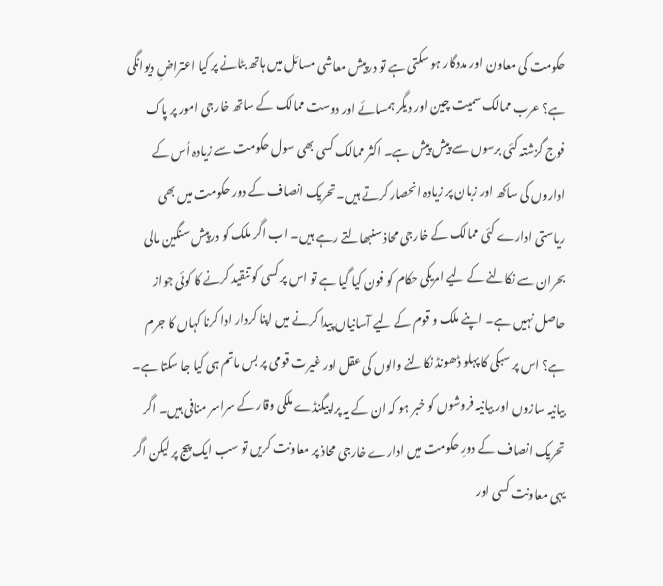حکومت کی معاون اور مددگار ہو سکتی ہے تو درپیش معاشی مسائل میں ہاتھ بٹانے پر کیا اعتراضِ دیوانگی ہے؟ عرب ممالک سمیت چین اور دیگر ہمسائے اور دوست ممالک کے ساتھ خارجی امور پر پاک فوج گزشتہ کئی برسوں سے پیش پیش ہے۔ اکثر ممالک کسی بھی سول حکومت سے زیادہ اُس کے اداروں کی ساکھ اور زبان پر زیادہ انحصار کرتے ہیں۔ تحریک انصاف کے دور حکومت میں بھی ریاستی ادارے کئی ممالک کے خارجی محاذ سنبھالتے رہے ہیں۔ اب اگر ملک کو درپیش سنگین مالی بحران سے نکالنے کے لیے امریکی حکام کو فون کیا گیا ہے تو اس پر کسی کو تنقید کرنے کا کوئی جواز حاصل نہیں ہے۔ اپنے ملک و قوم کے لیے آسانیاں پیدا کرنے میں اپنا کردار ادا کرنا کہاں کا جرم ہے؟ اس پر سبکی کا پہلو ڈھونڈ نکالنے والوں کی عقل اور غیرت قومی پر بس ماتم ہی کیا جا سکتا ہے۔
بیانیہ سازوں اور بیانیہ فروشوں کو خبر ہو کہ ان کے یہ پراپیگنڈے ملکی وقار کے سراسر منافی ہیں۔ اگر تحریک انصاف کے دورِ حکومت میں ادارے خارجی محاذ پر معاونت کریں تو سب ایک پیج پر لیکن اگر یہی معاونت کسی اور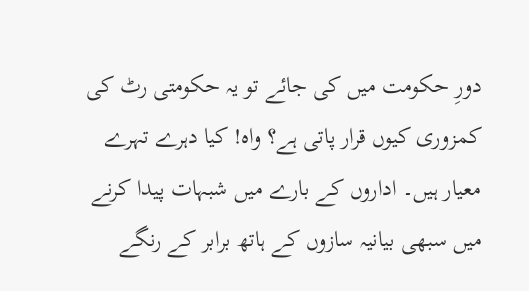دورِ حکومت میں کی جائے تو یہ حکومتی رٹ کی کمزوری کیوں قرار پاتی ہے؟ واہ! کیا دہرے تہرے معیار ہیں۔ اداروں کے بارے میں شبہات پیدا کرنے میں سبھی بیانیہ سازوں کے ہاتھ برابر کے رنگے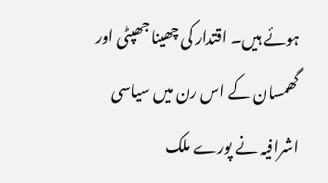ہوئے ہیں۔ اقتدار کی چھینا جھپٹی اور گھمسان کے اس رن میں سیاسی اشرافیہ نے پورے ملک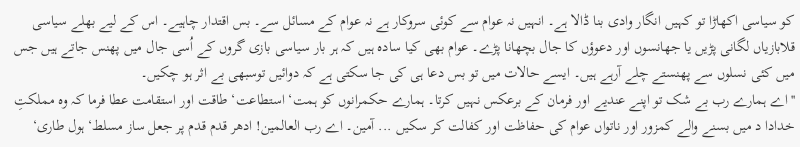کو سیاسی اکھاڑا تو کہیں انگار وادی بنا ڈالا ہے۔ انہیں نہ عوام سے کوئی سروکار ہے نہ عوام کے مسائل سے۔ بس اقتدار چاہیے۔ اس کے لیے بھلے سیاسی قلابازیاں لگانی پڑیں یا جھانسوں اور دعوؤں کا جال بچھانا پڑے۔ عوام بھی کیا سادہ ہیں کہ ہر بار سیاسی بازی گروں کے اُسی جال میں پھنس جاتے ہیں جس میں کئی نسلوں سے پھنستے چلے آرہے ہیں۔ ایسے حالات میں تو بس دعا ہی کی جا سکتی ہے کہ دوائیں توسبھی بے اثر ہو چکیں۔
''اے ہمارے رب بے شک تو اپنے عندیے اور فرمان کے برعکس نہیں کرتا۔ ہمارے حکمرانوں کو ہمت‘ استطاعت‘ طاقت اور استقامت عطا فرما کہ وہ مملکتِ خدادا د میں بسنے والے کمزور اور ناتواں عوام کی حفاظت اور کفالت کر سکیں ... آمین۔ اے رب العالمین! ادھر قدم قدم پر جعل ساز مسلط‘ ہول طاری‘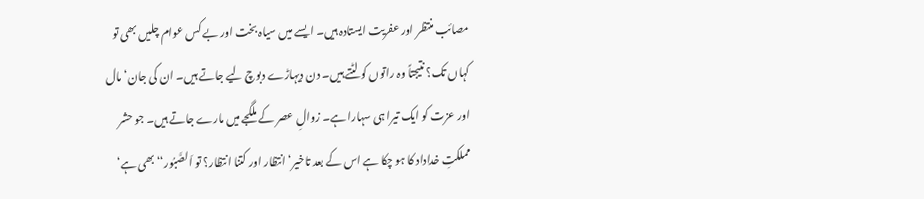مصائب منتظر اور عفریت ایستادہ ہیں۔ ایسے میں سیاہ بخت اور بے کس عوام چلیں بھی تو کہاں تک؟ نتیجتاً وہ راتوں کو لٹتے ہیں۔ دن دیہاڑے دبوچ لیے جاتے ہیں۔ ان کی جان‘ مال اور عزت کو ایک تیرا ہی سہارا ہے۔ زوالِ عصر کے ملگجے میں مارے جاتے ہیں۔ جو حشر مملکتِ خداداد کا ہو چکا ہے اس کے بعد تاخیر‘ انتظار اور کتنا انتظار؟ تو اَلصَّبُور‘‘ بھی ہے‘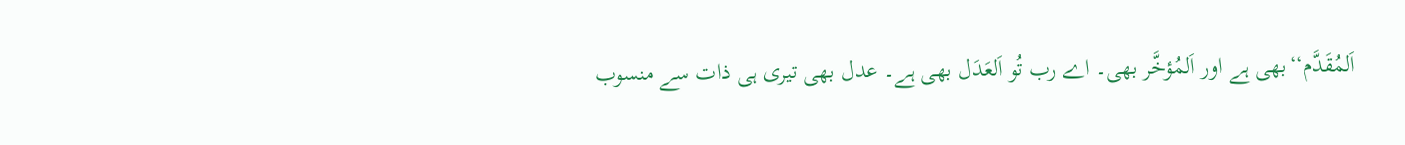اَلمُقَدَّم‘‘بھی ہے اور اَلمُؤخَّر بھی۔ اے رب تُو اَلعَدَل بھی ہے۔ عدل بھی تیری ہی ذات سے منسوب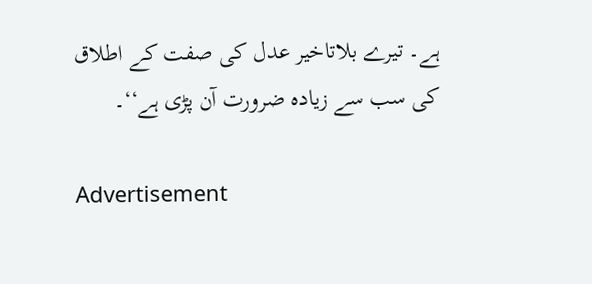ہے۔ تیرے بلاتاخیر عدل کی صفت کے اطلاق کی سب سے زیادہ ضرورت آن پڑی ہے‘‘۔

Advertisement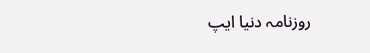روزنامہ دنیا ایپ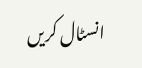انسٹال کریں